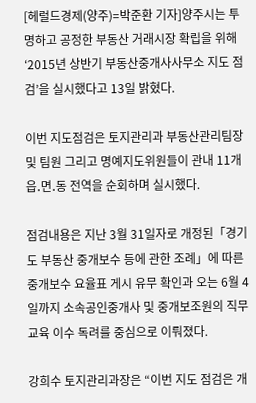[헤럴드경제(양주)=박준환 기자]양주시는 투명하고 공정한 부동산 거래시장 확립을 위해 ‘2015년 상반기 부동산중개사사무소 지도 점검’을 실시했다고 13일 밝혔다.

이번 지도점검은 토지관리과 부동산관리팀장 및 팀원 그리고 명예지도위원들이 관내 11개 읍․면․동 전역을 순회하며 실시했다.

점검내용은 지난 3월 31일자로 개정된「경기도 부동산 중개보수 등에 관한 조례」에 따른 중개보수 요율표 게시 유무 확인과 오는 6월 4일까지 소속공인중개사 및 중개보조원의 직무교육 이수 독려를 중심으로 이뤄졌다.

강희수 토지관리과장은 “이번 지도 점검은 개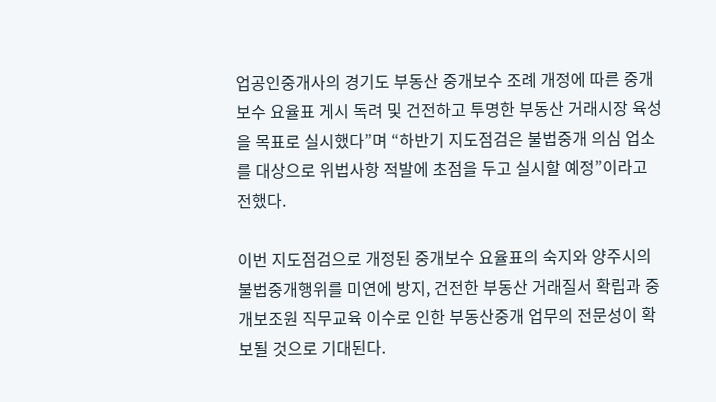업공인중개사의 경기도 부동산 중개보수 조례 개정에 따른 중개보수 요율표 게시 독려 및 건전하고 투명한 부동산 거래시장 육성을 목표로 실시했다”며 “하반기 지도점검은 불법중개 의심 업소를 대상으로 위법사항 적발에 초점을 두고 실시할 예정”이라고 전했다.

이번 지도점검으로 개정된 중개보수 요율표의 숙지와 양주시의 불법중개행위를 미연에 방지, 건전한 부동산 거래질서 확립과 중개보조원 직무교육 이수로 인한 부동산중개 업무의 전문성이 확보될 것으로 기대된다.